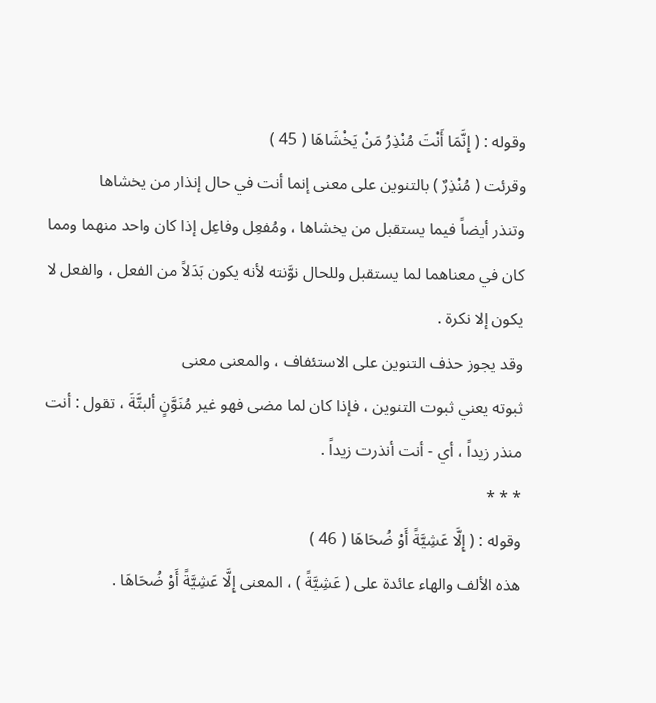وقوله : ( إِنَّمَا أَنْتَ مُنْذِرُ مَنْ يَخْشَاهَا ( 45 )
وقرئت ( مُنْذِرٌ ) بالتنوين على معنى إنما أنت في حال إنذار من يخشاها
وتنذر أيضاً فيما يستقبل من يخشاها ، ومُفعِل وفاعِل إذا كان واحد منهما ومما كان في معناهما لما يستقبل وللحال نوَّنته لأنه يكون بَدَلاً من الفعل ، والفعل لا يكون إلا نكرة .
وقد يجوز حذف التنوين على الاستئفاف ، والمعنى معنى
ثبوته يعني ثبوت التنوين ، فإذا كان لما مضى فهو غير مُنَوَّنٍ ألبتَّةَ ، تقول : أنت منذر زيداً ، أي - أنت أنذرت زيداً .
* * *
وقوله : ( إِلَّا عَشِيَّةً أَوْ ضُحَاهَا ( 46 )
هذه الألف والهاء عائدة على ( عَشِيَّةً ) ، المعنى إِلَّا عَشِيَّةً أَوْ ضُحَاهَا .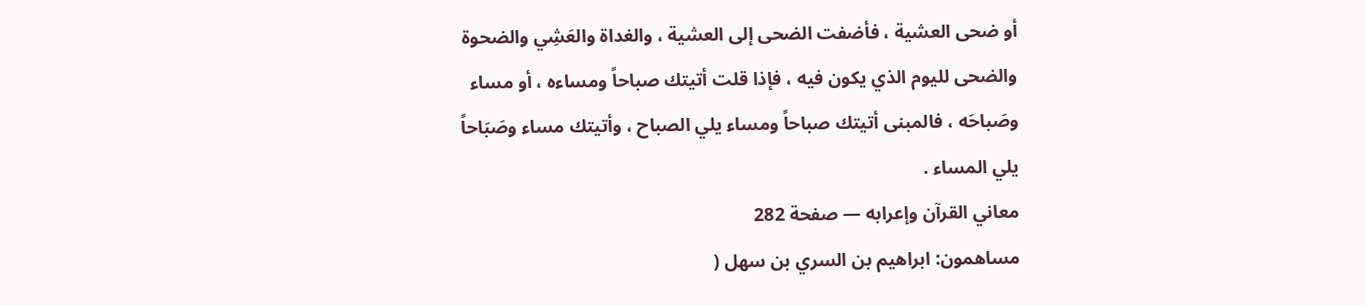أو ضحى العشية ، فأضفت الضحى إلى العشية ، والغداة والعَشِي والضحوة
والضحى لليوم الذي يكون فيه ، فإذا قلت أتيتك صباحاً ومساءه ، أو مساء
وصَباحَه ، فالمبنى أتيتك صباحاً ومساء يلي الصباح ، وأتيتك مساء وصَبَاحاً
يلي المساء .
معاني القرآن وإعرابه — صفحة 282
مساهمون: ابراهيم بن السري بن سهل (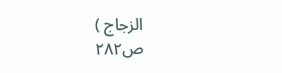الزجاج )
ص٢٨٢